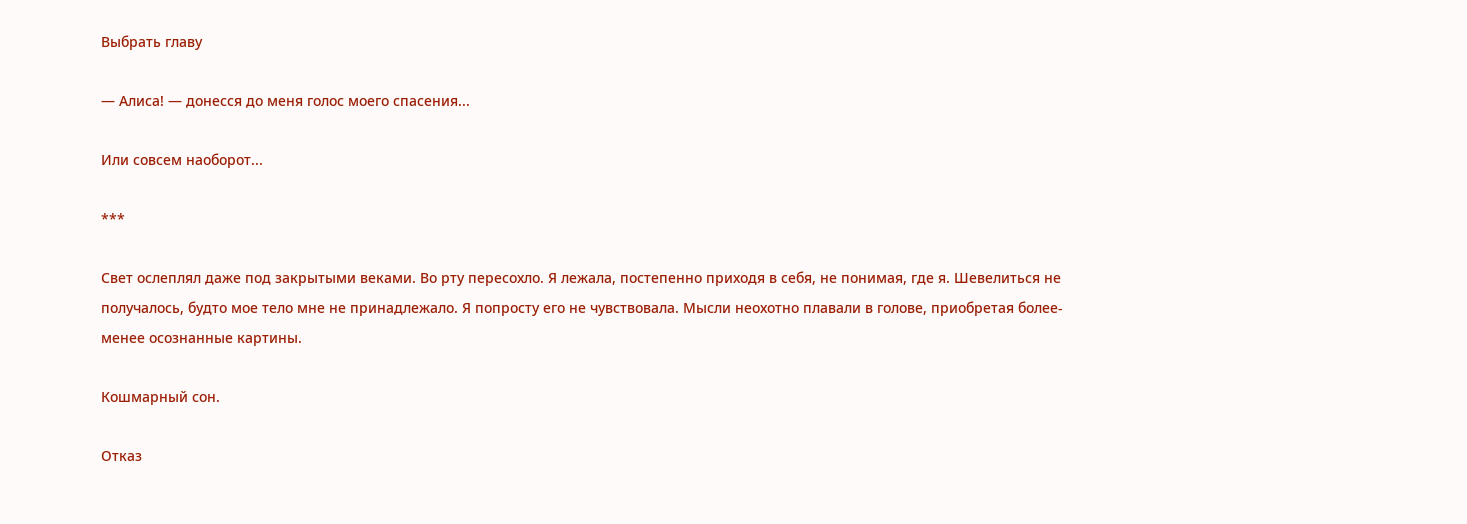Выбрать главу

― Алиса! ― донесся до меня голос моего спасения...

Или совсем наоборот...

***

Свет ослеплял даже под закрытыми веками. Во рту пересохло. Я лежала, постепенно приходя в себя, не понимая, где я. Шевелиться не получалось, будто мое тело мне не принадлежало. Я попросту его не чувствовала. Мысли неохотно плавали в голове, приобретая более-менее осознанные картины.

Кошмарный сон.

Отказ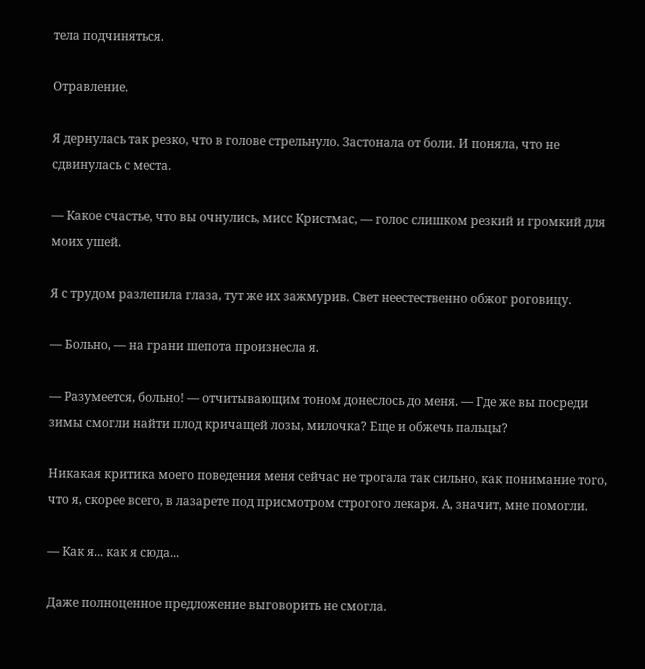тела подчиняться.

Отравление.

Я дернулась так резко, что в голове стрельнуло. Застонала от боли. И поняла, что не сдвинулась с места.

― Какое счастье, что вы очнулись, мисс Кристмас, ― голос слишком резкий и громкий для моих ушей.

Я с трудом разлепила глаза, тут же их зажмурив. Свет неестественно обжог роговицу.

― Больно, ― на грани шепота произнесла я.

― Разумеется, больно! ― отчитывающим тоном донеслось до меня. ― Где же вы посреди зимы смогли найти плод кричащей лозы, милочка? Еще и обжечь пальцы?

Никакая критика моего поведения меня сейчас не трогала так сильно, как понимание того, что я, скорее всего, в лазарете под присмотром строгого лекаря. А, значит, мне помогли.

― Как я... как я сюда...

Даже полноценное предложение выговорить не смогла.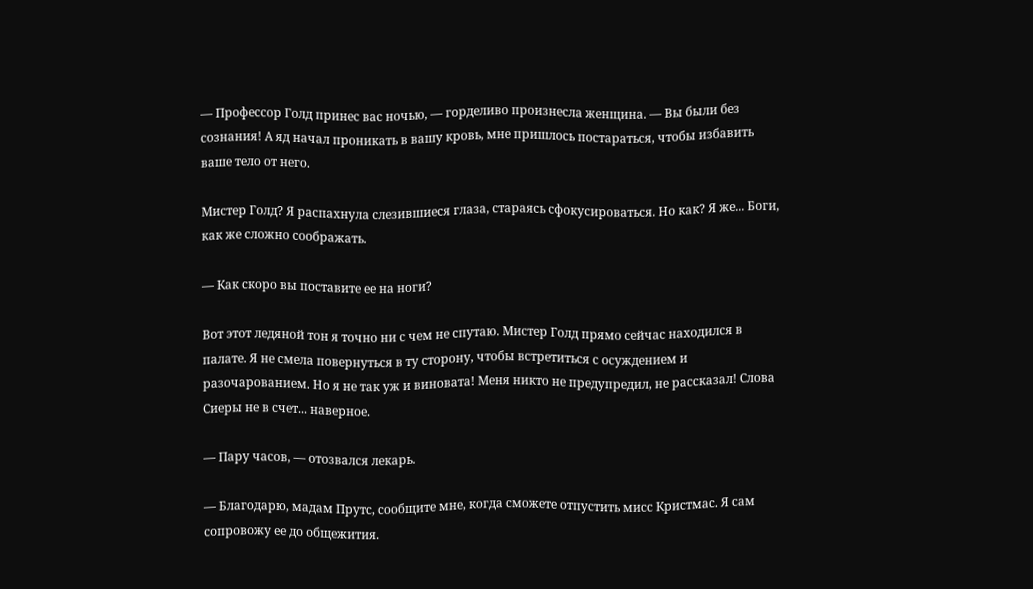― Профессор Голд принес вас ночью, ― горделиво произнесла женщина. ― Вы были без сознания! А яд начал проникать в вашу кровь, мне пришлось постараться, чтобы избавить ваше тело от него.

Мистер Голд? Я распахнула слезившиеся глаза, стараясь сфокусироваться. Но как? Я же... Боги, как же сложно соображать.

― Как скоро вы поставите ее на ноги?

Вот этот ледяной тон я точно ни с чем не спутаю. Мистер Голд прямо сейчас находился в палате. Я не смела повернуться в ту сторону, чтобы встретиться с осуждением и разочарованием. Но я не так уж и виновата! Меня никто не предупредил, не рассказал! Слова Сиеры не в счет... наверное.

― Пару часов, ― отозвался лекарь.

― Благодарю, мадам Прутс, сообщите мне, когда сможете отпустить мисс Кристмас. Я сам сопровожу ее до общежития.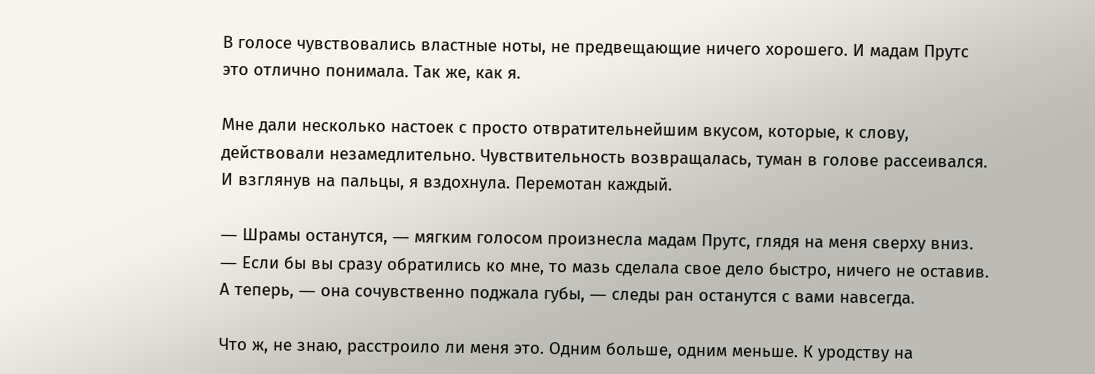В голосе чувствовались властные ноты, не предвещающие ничего хорошего. И мадам Прутс это отлично понимала. Так же, как я.

Мне дали несколько настоек с просто отвратительнейшим вкусом, которые, к слову, действовали незамедлительно. Чувствительность возвращалась, туман в голове рассеивался. И взглянув на пальцы, я вздохнула. Перемотан каждый.

― Шрамы останутся, ― мягким голосом произнесла мадам Прутс, глядя на меня сверху вниз. ― Если бы вы сразу обратились ко мне, то мазь сделала свое дело быстро, ничего не оставив. А теперь, ― она сочувственно поджала губы, ― следы ран останутся с вами навсегда.

Что ж, не знаю, расстроило ли меня это. Одним больше, одним меньше. К уродству на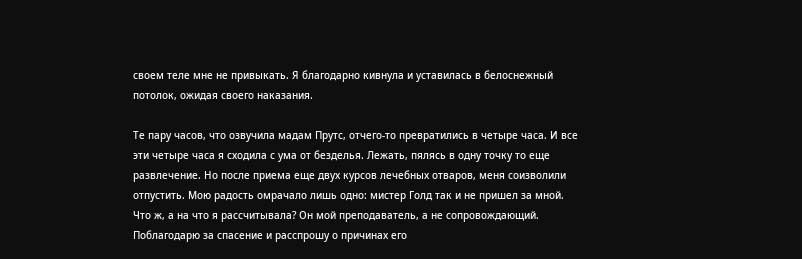своем теле мне не привыкать. Я благодарно кивнула и уставилась в белоснежный потолок, ожидая своего наказания.

Те пару часов, что озвучила мадам Прутс, отчего-то превратились в четыре часа. И все эти четыре часа я сходила с ума от безделья. Лежать, пялясь в одну точку то еще развлечение. Но после приема еще двух курсов лечебных отваров, меня соизволили отпустить. Мою радость омрачало лишь одно: мистер Голд так и не пришел за мной. Что ж, а на что я рассчитывала? Он мой преподаватель, а не сопровождающий. Поблагодарю за спасение и расспрошу о причинах его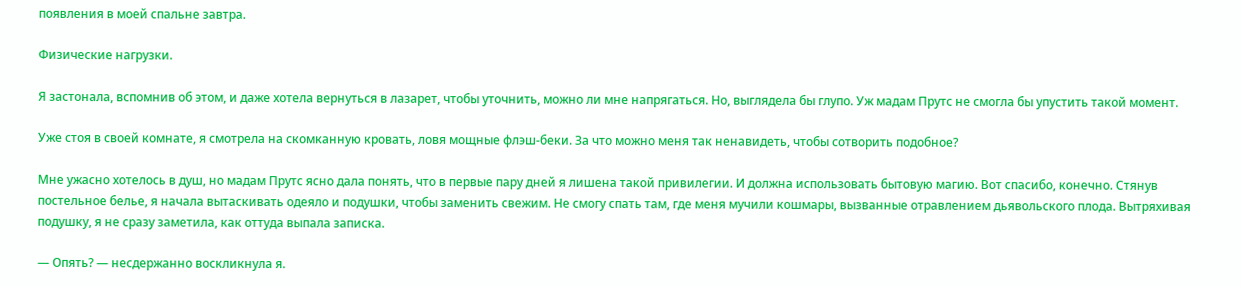появления в моей спальне завтра.

Физические нагрузки.

Я застонала, вспомнив об этом, и даже хотела вернуться в лазарет, чтобы уточнить, можно ли мне напрягаться. Но, выглядела бы глупо. Уж мадам Прутс не смогла бы упустить такой момент.

Уже стоя в своей комнате, я смотрела на скомканную кровать, ловя мощные флэш-беки. За что можно меня так ненавидеть, чтобы сотворить подобное?

Мне ужасно хотелось в душ, но мадам Прутс ясно дала понять, что в первые пару дней я лишена такой привилегии. И должна использовать бытовую магию. Вот спасибо, конечно. Стянув постельное белье, я начала вытаскивать одеяло и подушки, чтобы заменить свежим. Не смогу спать там, где меня мучили кошмары, вызванные отравлением дьявольского плода. Вытряхивая подушку, я не сразу заметила, как оттуда выпала записка.

― Опять? ― несдержанно воскликнула я.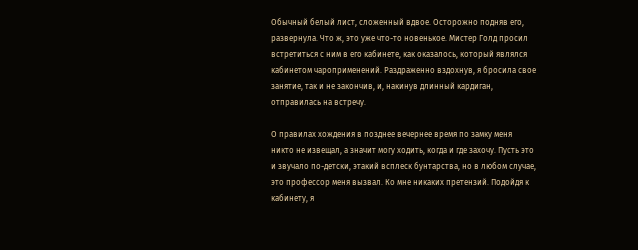Обычный белый лист, сложенный вдвое. Осторожно подняв его, развернула. Что ж, это уже что-то новенькое. Мистер Голд просил встретиться с ним в его кабинете, как оказалось, который являлся кабинетом чароприменений. Раздраженно вздохнув, я бросила свое занятие, так и не закончив, и, накинув длинный кардиган, отправилась на встречу.

О правилах хождения в позднее вечернее время по замку меня никто не извещал, а значит могу ходить, когда и где захочу. Пусть это и звучало по-детски, этакий всплеск бунтарства, но в любом случае, это профессор меня вызвал. Ко мне никаких претензий. Подойдя к кабинету, я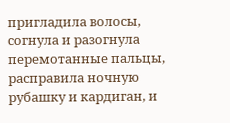пригладила волосы, согнула и разогнула перемотанные пальцы, расправила ночную рубашку и кардиган, и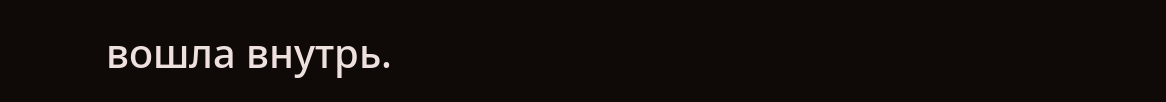вошла внутрь.